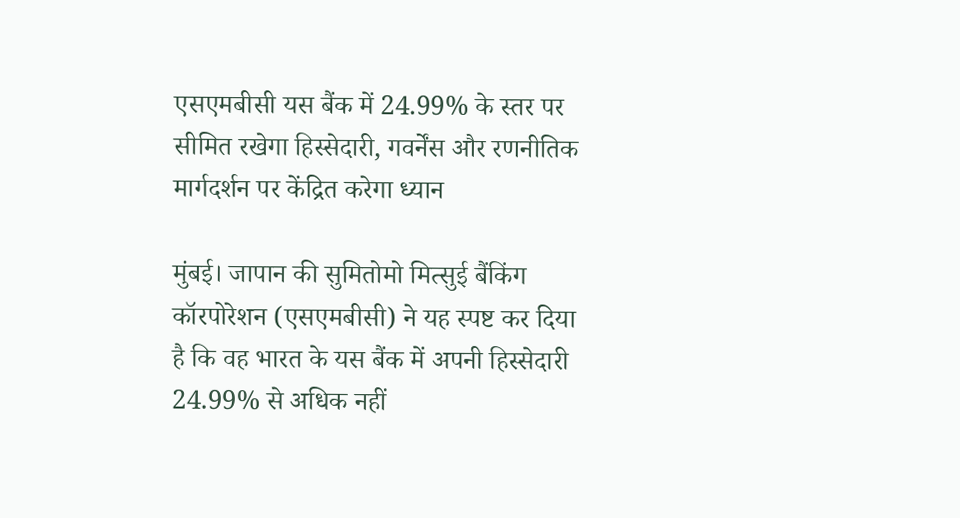एसएमबीसी यस बैंक में 24.99% के स्तर पर सीमित रखेगा हिस्सेदारी, गवर्नेंस और रणनीतिक मार्गदर्शन पर केंद्रित करेगा ध्यान

मुंबई। जापान की सुमितोमो मित्सुई बैंकिंग कॉरपोरेशन (एसएमबीसी) ने यह स्पष्ट कर दिया है कि वह भारत के यस बैंक में अपनी हिस्सेदारी 24.99% से अधिक नहीं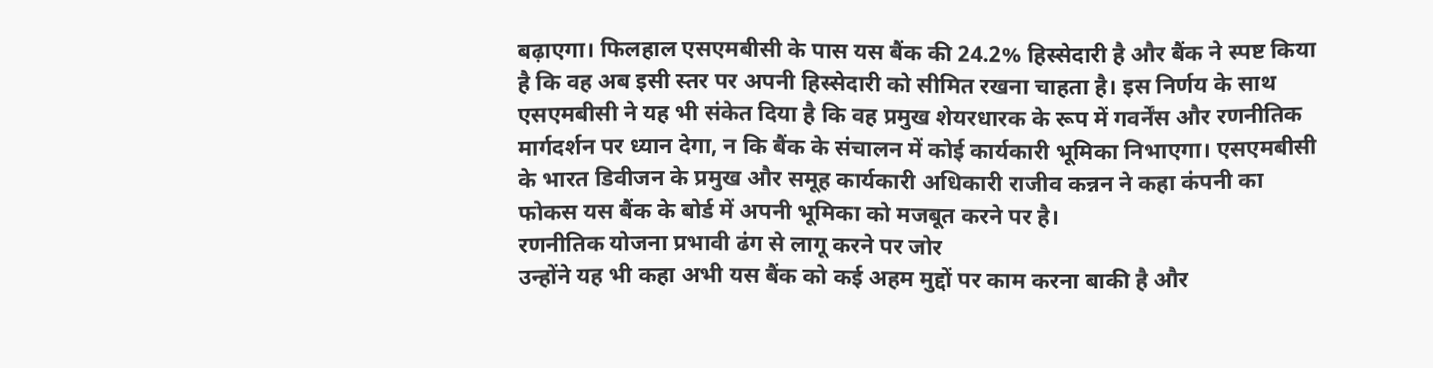बढ़ाएगा। फिलहाल एसएमबीसी के पास यस बैंक की 24.2% हिस्सेदारी है और बैंक ने स्पष्ट किया है कि वह अब इसी स्तर पर अपनी हिस्सेदारी को सीमित रखना चाहता है। इस निर्णय के साथ एसएमबीसी ने यह भी संकेत दिया है कि वह प्रमुख शेयरधारक के रूप में गवर्नेंस और रणनीतिक मार्गदर्शन पर ध्यान देगा, न कि बैंक के संचालन में कोई कार्यकारी भूमिका निभाएगा। एसएमबीसी के भारत डिवीजन के प्रमुख और समूह कार्यकारी अधिकारी राजीव कन्नन ने कहा कंपनी का फोकस यस बैंक के बोर्ड में अपनी भूमिका को मजबूत करने पर है।
रणनीतिक योजना प्रभावी ढंग से लागू करने पर जोर
उन्होंने यह भी कहा अभी यस बैंक को कई अहम मुद्दों पर काम करना बाकी है और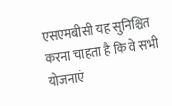एसएमबीसी यह सुनिश्चित करना चाहता है कि वे सभी योजनाएं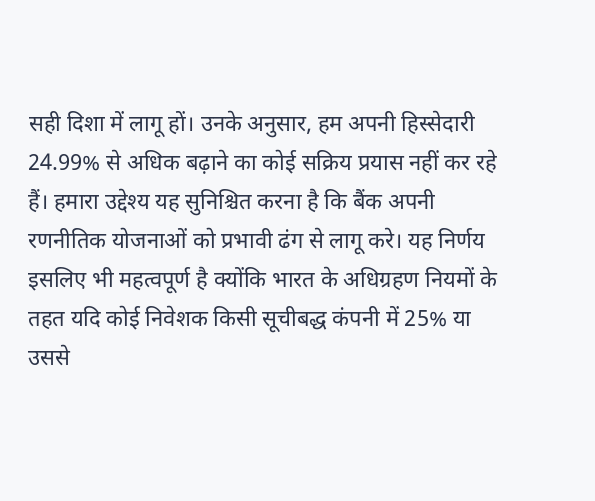सही दिशा में लागू हों। उनके अनुसार, हम अपनी हिस्सेदारी 24.99% से अधिक बढ़ाने का कोई सक्रिय प्रयास नहीं कर रहे हैं। हमारा उद्देश्य यह सुनिश्चित करना है कि बैंक अपनी रणनीतिक योजनाओं को प्रभावी ढंग से लागू करे। यह निर्णय इसलिए भी महत्वपूर्ण है क्योंकि भारत के अधिग्रहण नियमों के तहत यदि कोई निवेशक किसी सूचीबद्ध कंपनी में 25% या उससे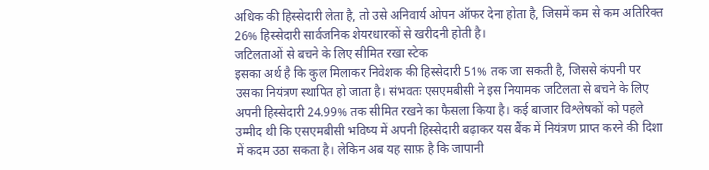अधिक की हिस्सेदारी लेता है, तो उसे अनिवार्य ओपन ऑफर देना होता है, जिसमें कम से कम अतिरिक्त 26% हिस्सेदारी सार्वजनिक शेयरधारकों से खरीदनी होती है।
जटिलताओं से बचने के लिए सीमित रखा स्टेक
इसका अर्थ है कि कुल मिलाकर निवेशक की हिस्सेदारी 51% तक जा सकती है, जिससे कंपनी पर उसका नियंत्रण स्थापित हो जाता है। संभवतः एसएमबीसी ने इस नियामक जटिलता से बचने के लिए अपनी हिस्सेदारी 24.99% तक सीमित रखने का फैसला किया है। कई बाजार विश्लेषकों को पहले उम्मीद थी कि एसएमबीसी भविष्य में अपनी हिस्सेदारी बढ़ाकर यस बैंक में नियंत्रण प्राप्त करने की दिशा में कदम उठा सकता है। लेकिन अब यह साफ़ है कि जापानी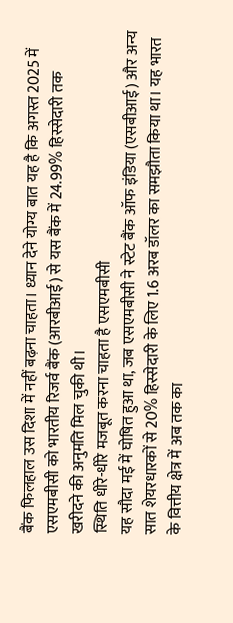बैंक फिलहाल उस दिशा में नहीं बढ़ना चाहता। ध्यान देने योग्य बात यह है कि अगस्त 2025 में एसएमबीसी को भारतीय रिजर्व बैंक (आरबीआई) से यस बैंक में 24.99% हिस्सेदारी तक खरीदने की अनुमति मिल चुकी थी।
स्थिति धीरे-धीरे मजबूत करना चाहता है एसएमबीसी
यह सौदा मई में घोषित हुआ था, जब एसएमबीसी ने स्टेट बैंक ऑफ इंडिया (एसबीआई) और अन्य सात शेयरधारकों से 20% हिस्सेदारी के लिए 1.6 अरब डॉलर का समझौता किया था। यह भारत के वित्तीय क्षेत्र में अब तक का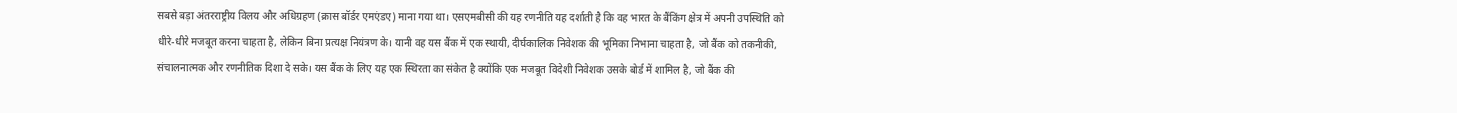सबसे बड़ा अंतरराष्ट्रीय विलय और अधिग्रहण (क्रास बॉर्डर एमएंडए) माना गया था। एसएमबीसी की यह रणनीति यह दर्शाती है कि वह भारत के बैंकिंग क्षेत्र में अपनी उपस्थिति को धीरे-धीरे मजबूत करना चाहता है, लेकिन बिना प्रत्यक्ष नियंत्रण के। यानी वह यस बैंक में एक स्थायी, दीर्घकालिक निवेशक की भूमिका निभाना चाहता है, जो बैंक को तकनीकी, संचालनात्मक और रणनीतिक दिशा दे सके। यस बैंक के लिए यह एक स्थिरता का संकेत है क्योंकि एक मजबूत विदेशी निवेशक उसके बोर्ड में शामिल है, जो बैंक की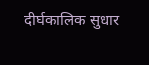दीर्घकालिक सुधार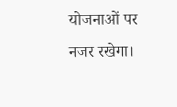योजनाओं पर नजर रखेगा।